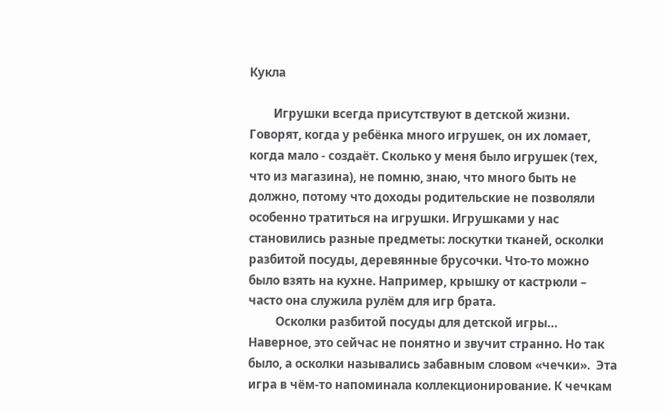Кукла

        Игрушки всегда присутствуют в детской жизни. Говорят, когда у ребёнка много игрушек, он их ломает, когда мало - создаёт. Сколько у меня было игрушек (тех, что из магазина), не помню, знаю, что много быть не должно, потому что доходы родительские не позволяли особенно тратиться на игрушки. Игрушками у нас становились разные предметы: лоскутки тканей, осколки разбитой посуды, деревянные брусочки. Что-то можно было взять на кухне. Например, крышку от кастрюли – часто она служила рулём для игр брата.
         Осколки разбитой посуды для детской игры…  Наверное, это сейчас не понятно и звучит странно. Но так было, а осколки назывались забавным словом «чечки».  Эта игра в чём-то напоминала коллекционирование. К чечкам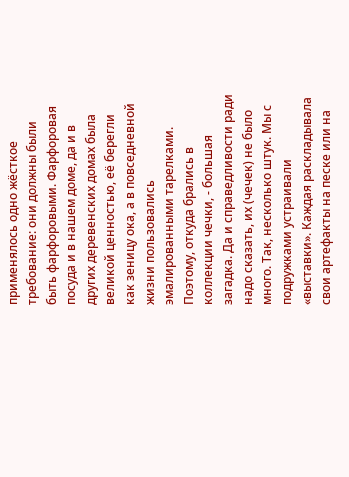применялось одно жёсткое требование: они должны были быть фарфоровыми. Фарфоровая посуда и в нашем доме, да и в других деревенских домах была великой ценностью, её берегли как зеницу ока, а в повседневной жизни пользовались эмалированными тарелками. Поэтому, откуда брались в коллекции чечки, - большая загадка. Да и справедливости ради надо сказать, их (чечек) не было много. Так, несколько штук. Мы с подружками устраивали «выставки». Каждая раскладывала свои артефакты на песке или на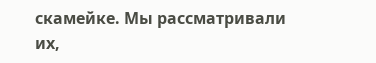скамейке. Мы рассматривали их,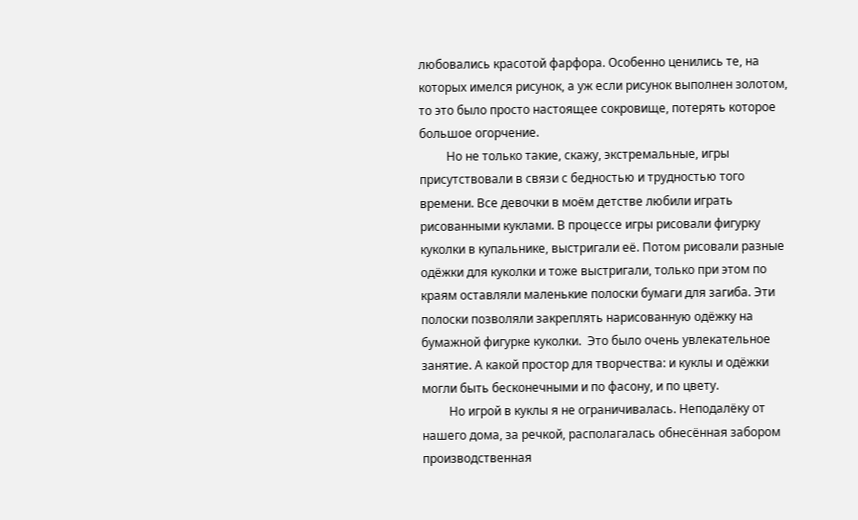любовались красотой фарфора. Особенно ценились те, на которых имелся рисунок, а уж если рисунок выполнен золотом, то это было просто настоящее сокровище, потерять которое большое огорчение.
         Но не только такие, скажу, экстремальные, игры присутствовали в связи с бедностью и трудностью того времени. Все девочки в моём детстве любили играть рисованными куклами. В процессе игры рисовали фигурку куколки в купальнике, выстригали её. Потом рисовали разные одёжки для куколки и тоже выстригали, только при этом по краям оставляли маленькие полоски бумаги для загиба. Эти полоски позволяли закреплять нарисованную одёжку на бумажной фигурке куколки.  Это было очень увлекательное занятие. А какой простор для творчества: и куклы и одёжки могли быть бесконечными и по фасону, и по цвету.
         Но игрой в куклы я не ограничивалась. Неподалёку от нашего дома, за речкой, располагалась обнесённая забором производственная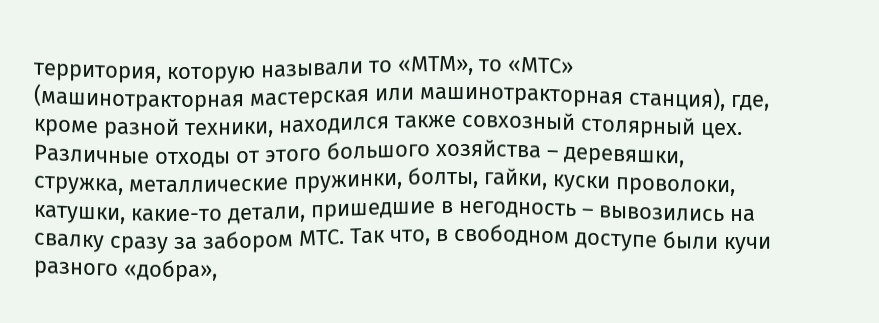территория, которую называли то «МТМ», то «МТС» (машинотракторная мастерская или машинотракторная станция), где, кроме разной техники, находился также совхозный столярный цех. Различные отходы от этого большого хозяйства – деревяшки, стружка, металлические пружинки, болты, гайки, куски проволоки, катушки, какие-то детали, пришедшие в негодность – вывозились на свалку сразу за забором МТС. Так что, в свободном доступе были кучи разного «добра»,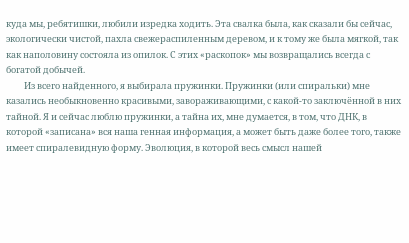куда мы, ребятишки, любили изредка ходить. Эта свалка была, как сказали бы сейчас, экологически чистой, пахла свежераспиленным деревом, и к тому же была мягкой, так как наполовину состояла из опилок. С этих «раскопок» мы возвращались всегда с богатой добычей.
         Из всего найденного, я выбирала пружинки. Пружинки (или спиральки) мне казались необыкновенно красивыми, завораживающими, с какой-то заключённой в них тайной. Я и сейчас люблю пружинки, а тайна их, мне думается, в том, что ДНК, в которой «записана» вся наша генная информация, а может быть даже более того, также имеет спиралевидную форму. Эволюция, в которой весь смысл нашей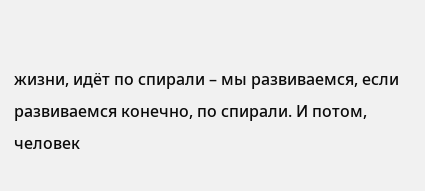жизни, идёт по спирали – мы развиваемся, если развиваемся конечно, по спирали. И потом, человек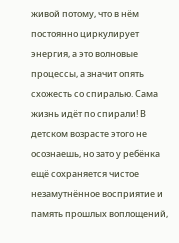живой потому, что в нём постоянно циркулирует энергия, а это волновые процессы, а значит опять схожесть со спиралью. Сама жизнь идёт по спирали! В детском возрасте этого не осознаешь, но зато у ребёнка ещё сохраняется чистое незамутнённое восприятие и память прошлых воплощений,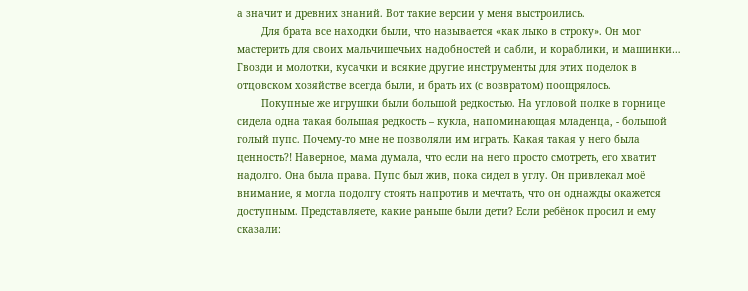а значит и древних знаний. Вот такие версии у меня выстроились.
        Для брата все находки были, что называется «как лыко в строку». Он мог мастерить для своих мальчишечьих надобностей и сабли, и кораблики, и машинки… Гвозди и молотки, кусачки и всякие другие инструменты для этих поделок в отцовском хозяйстве всегда были, и брать их (с возвратом) поощрялось.
        Покупные же игрушки были большой редкостью. На угловой полке в горнице сидела одна такая большая редкость – кукла, напоминающая младенца, - большой голый пупс. Почему-то мне не позволяли им играть. Какая такая у него была ценность?! Наверное, мама думала, что если на него просто смотреть, его хватит надолго. Она была права. Пупс был жив, пока сидел в углу. Он привлекал моё внимание, я могла подолгу стоять напротив и мечтать, что он однажды окажется доступным. Представляете, какие раньше были дети? Если ребёнок просил и ему сказали: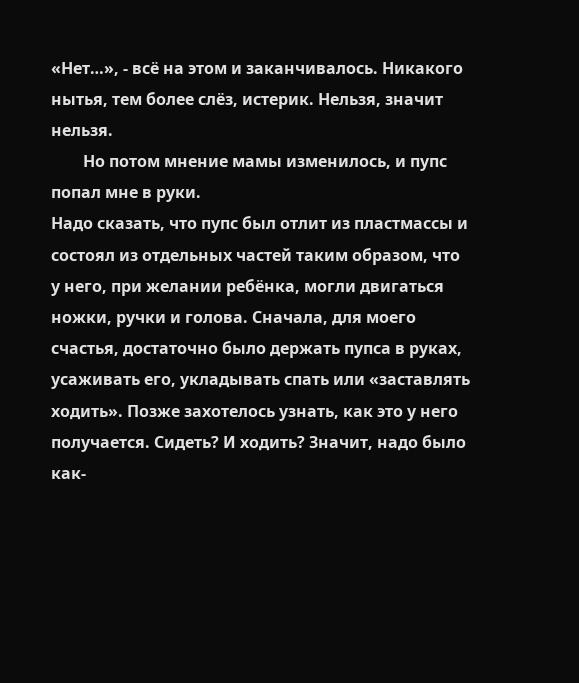«Нет…», - всё на этом и заканчивалось. Никакого нытья, тем более слёз, истерик. Нельзя, значит нельзя.
        Но потом мнение мамы изменилось, и пупс попал мне в руки.
Надо сказать, что пупс был отлит из пластмассы и состоял из отдельных частей таким образом, что у него, при желании ребёнка, могли двигаться ножки, ручки и голова. Сначала, для моего счастья, достаточно было держать пупса в руках, усаживать его, укладывать спать или «заставлять ходить». Позже захотелось узнать, как это у него получается. Сидеть? И ходить? Значит, надо было как-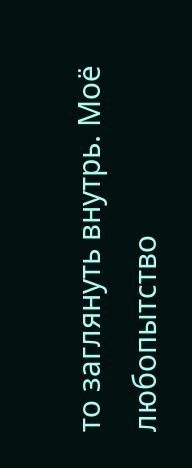то заглянуть внутрь. Моё любопытство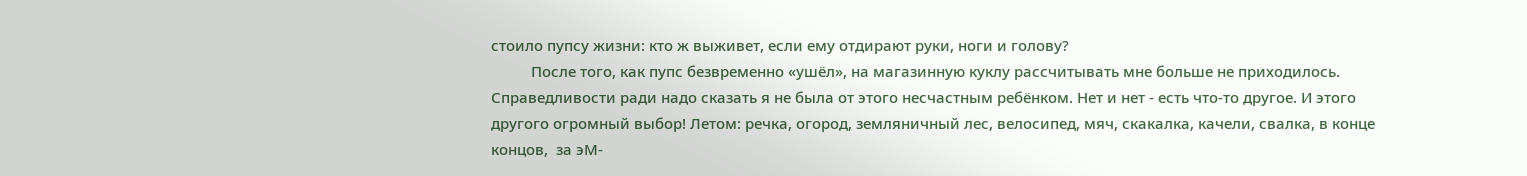стоило пупсу жизни: кто ж выживет, если ему отдирают руки, ноги и голову?
          После того, как пупс безвременно «ушёл», на магазинную куклу рассчитывать мне больше не приходилось. Справедливости ради надо сказать я не была от этого несчастным ребёнком. Нет и нет - есть что-то другое. И этого другого огромный выбор! Летом: речка, огород, земляничный лес, велосипед, мяч, скакалка, качели, свалка, в конце концов,  за эМ-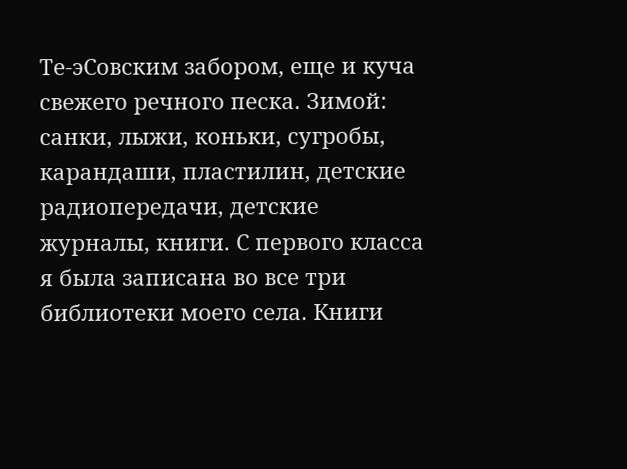Те-эСовским забором, еще и куча свежего речного песка. Зимой: санки, лыжи, коньки, сугробы, карандаши, пластилин, детские радиопередачи, детские журналы, книги. С первого класса я была записана во все три библиотеки моего села. Книги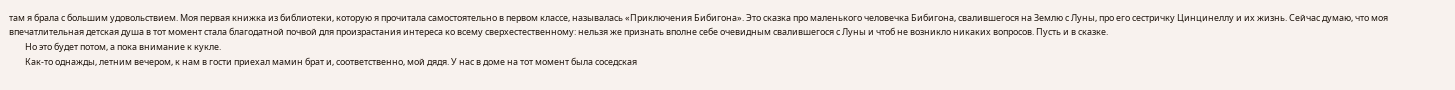там я брала с большим удовольствием. Моя первая книжка из библиотеки, которую я прочитала самостоятельно в первом классе, называлась «Приключения Бибигона». Это сказка про маленького человечка Бибигона, свалившегося на Землю с Луны, про его сестричку Цинцинеллу и их жизнь. Сейчас думаю, что моя впечатлительная детская душа в тот момент стала благодатной почвой для произрастания интереса ко всему сверхестественному: нельзя же признать вполне себе очевидным свалившегося с Луны и чтоб не возникло никаких вопросов. Пусть и в сказке.
        Но это будет потом, а пока внимание к кукле.
        Как-то однажды, летним вечером, к нам в гости приехал мамин брат и, соответственно, мой дядя. У нас в доме на тот момент была соседская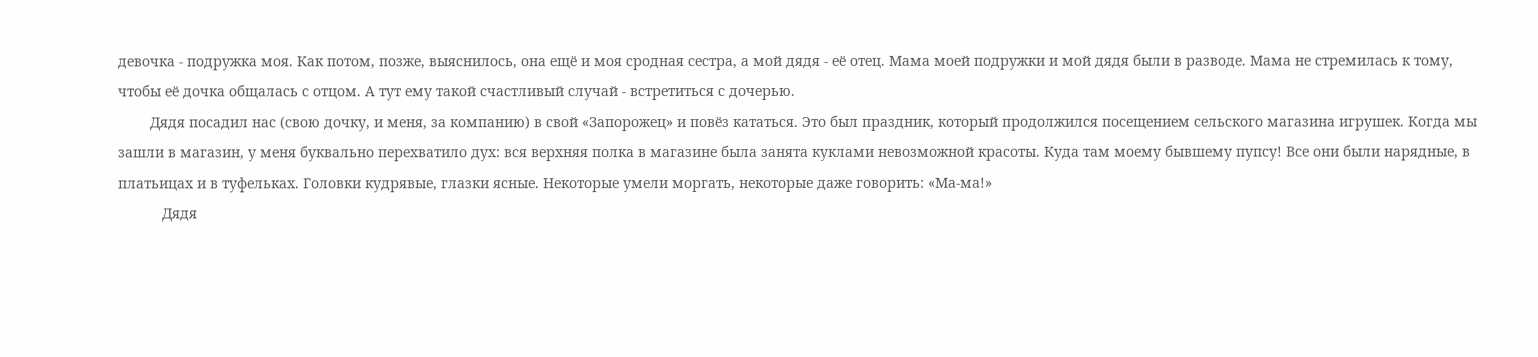девочка - подружка моя. Как потом, позже, выяснилось, она ещё и моя сродная сестра, а мой дядя - её отец. Мама моей подружки и мой дядя были в разводе. Мама не стремилась к тому, чтобы её дочка общалась с отцом. А тут ему такой счастливый случай - встретиться с дочерью.
        Дядя посадил нас (свою дочку, и меня, за компанию) в свой «Запорожец» и повёз кататься. Это был праздник, который продолжился посещением сельского магазина игрушек. Когда мы зашли в магазин, у меня буквально перехватило дух: вся верхняя полка в магазине была занята куклами невозможной красоты. Куда там моему бывшему пупсу! Все они были нарядные, в платьицах и в туфельках. Головки кудрявые, глазки ясные. Некоторые умели моргать, некоторые даже говорить: «Ма-ма!»
           Дядя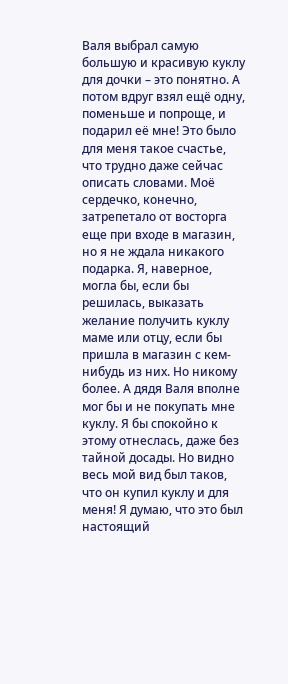Валя выбрал самую большую и красивую куклу для дочки – это понятно. А потом вдруг взял ещё одну, поменьше и попроще, и подарил её мне! Это было для меня такое счастье, что трудно даже сейчас описать словами. Моё сердечко, конечно, затрепетало от восторга еще при входе в магазин, но я не ждала никакого подарка. Я, наверное, могла бы, если бы решилась, выказать желание получить куклу маме или отцу, если бы пришла в магазин с кем-нибудь из них. Но никому более. А дядя Валя вполне мог бы и не покупать мне куклу. Я бы спокойно к этому отнеслась, даже без тайной досады. Но видно весь мой вид был таков, что он купил куклу и для меня! Я думаю, что это был настоящий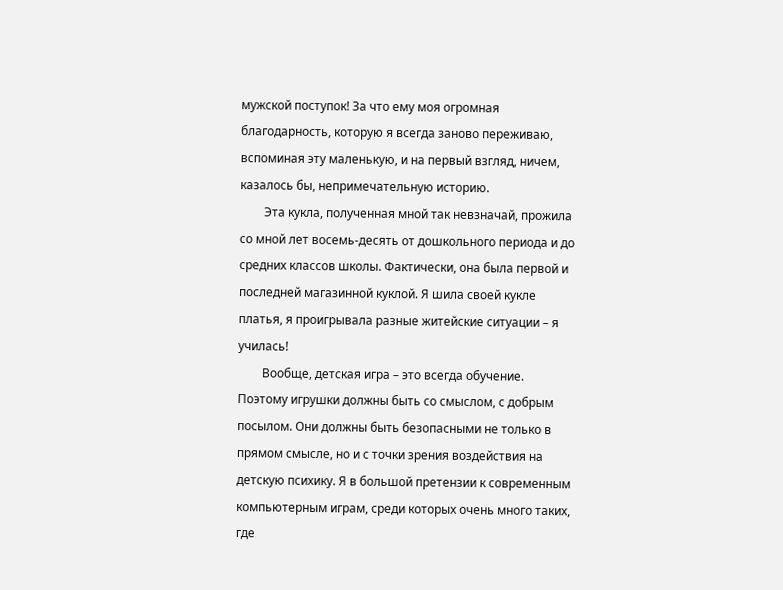мужской поступок! За что ему моя огромная благодарность, которую я всегда заново переживаю, вспоминая эту маленькую, и на первый взгляд, ничем, казалось бы, непримечательную историю.
        Эта кукла, полученная мной так невзначай, прожила со мной лет восемь-десять от дошкольного периода и до средних классов школы. Фактически, она была первой и последней магазинной куклой. Я шила своей кукле платья, я проигрывала разные житейские ситуации – я училась!
        Вообще, детская игра – это всегда обучение. Поэтому игрушки должны быть со смыслом, с добрым посылом. Они должны быть безопасными не только в прямом смысле, но и с точки зрения воздействия на детскую психику. Я в большой претензии к современным компьютерным играм, среди которых очень много таких, где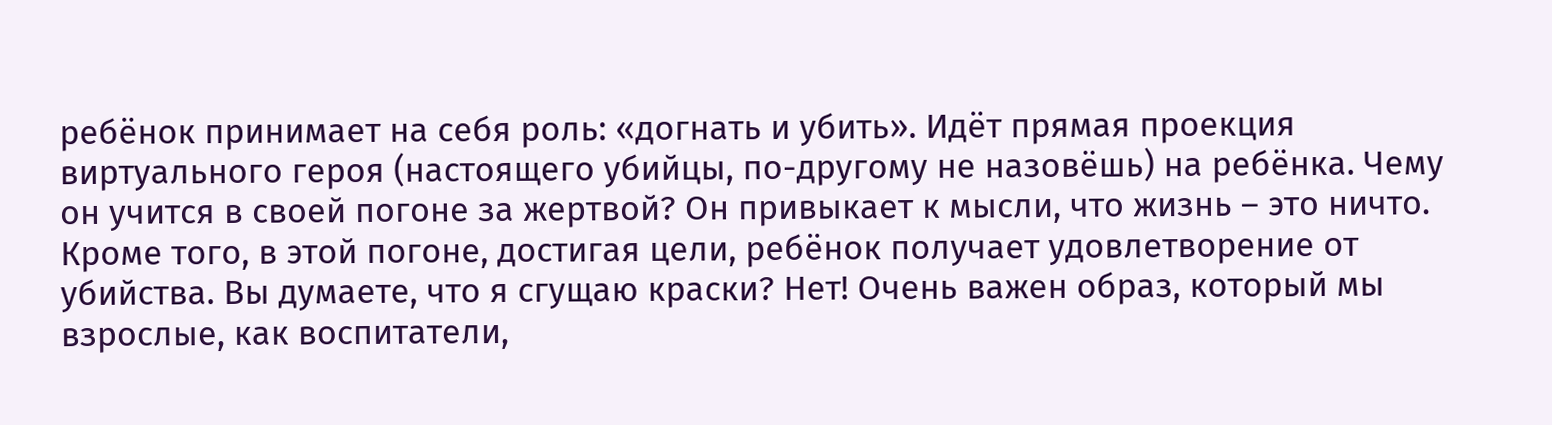ребёнок принимает на себя роль: «догнать и убить». Идёт прямая проекция виртуального героя (настоящего убийцы, по-другому не назовёшь) на ребёнка. Чему он учится в своей погоне за жертвой? Он привыкает к мысли, что жизнь – это ничто. Кроме того, в этой погоне, достигая цели, ребёнок получает удовлетворение от убийства. Вы думаете, что я сгущаю краски? Нет! Очень важен образ, который мы взрослые, как воспитатели,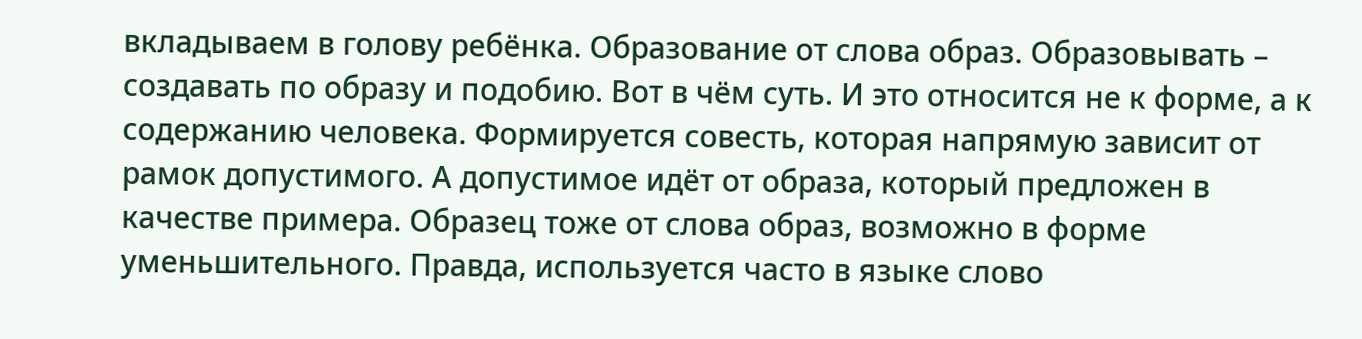вкладываем в голову ребёнка. Образование от слова образ. Образовывать – создавать по образу и подобию. Вот в чём суть. И это относится не к форме, а к содержанию человека. Формируется совесть, которая напрямую зависит от рамок допустимого. А допустимое идёт от образа, который предложен в качестве примера. Образец тоже от слова образ, возможно в форме уменьшительного. Правда, используется часто в языке слово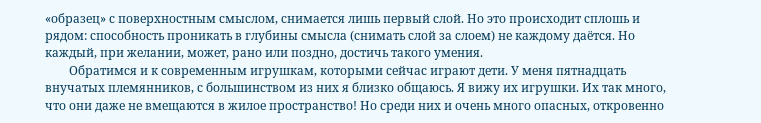«образец» с поверхностным смыслом, снимается лишь первый слой. Но это происходит сплошь и рядом: способность проникать в глубины смысла (снимать слой за слоем) не каждому даётся. Но каждый, при желании, может, рано или поздно, достичь такого умения.
        Обратимся и к современным игрушкам, которыми сейчас играют дети. У меня пятнадцать внучатых племянников, с большинством из них я близко общаюсь. Я вижу их игрушки. Их так много, что они даже не вмещаются в жилое пространство! Но среди них и очень много опасных, откровенно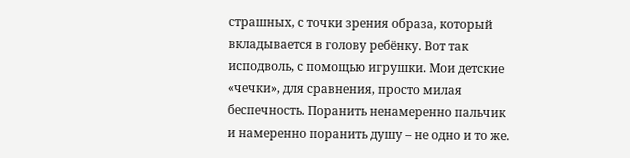страшных, с точки зрения образа, который вкладывается в голову ребёнку. Вот так исподволь, с помощью игрушки. Мои детские «чечки», для сравнения, просто милая беспечность. Поранить ненамеренно пальчик и намеренно поранить душу – не одно и то же.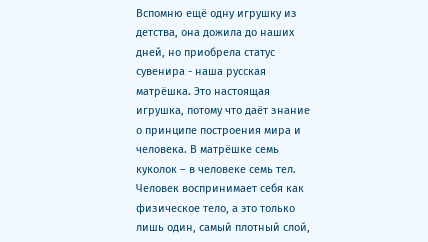Вспомню ещё одну игрушку из детства, она дожила до наших дней, но приобрела статус сувенира - наша русская матрёшка. Это настоящая игрушка, потому что даёт знание о принципе построения мира и человека. В матрёшке семь куколок – в человеке семь тел. Человек воспринимает себя как физическое тело, а это только лишь один, самый плотный слой,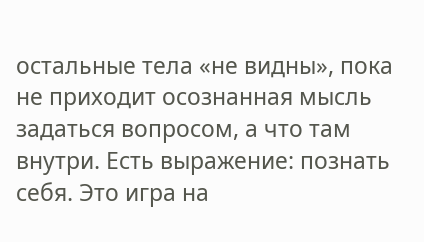остальные тела «не видны», пока не приходит осознанная мысль задаться вопросом, а что там внутри. Есть выражение: познать себя. Это игра на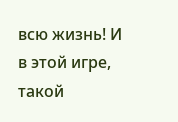всю жизнь! И в этой игре, такой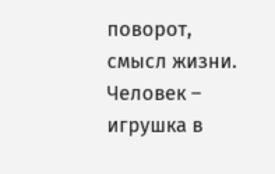поворот, смысл жизни. Человек – игрушка в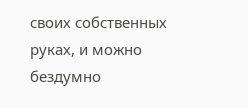своих собственных руках, и можно бездумно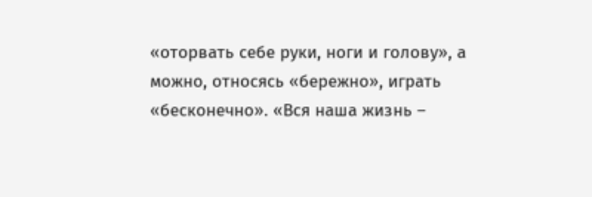«оторвать себе руки, ноги и голову», а можно, относясь «бережно», играть «бесконечно». «Вся наша жизнь –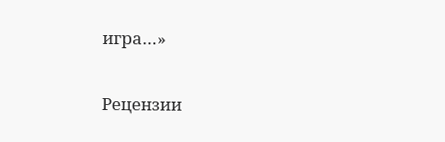игра…»


Рецензии